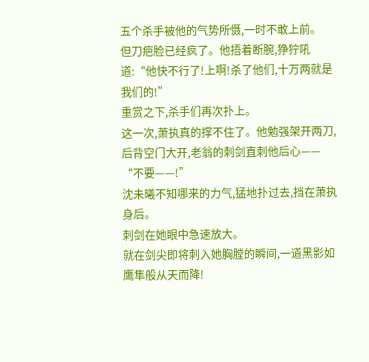五个杀手被他的气势所慑,一时不敢上前。
但刀疤脸已经疯了。他捂着断腕,狰狞吼道:“他快不行了!上啊!杀了他们,十万两就是我们的!”
重赏之下,杀手们再次扑上。
这一次,萧执真的撑不住了。他勉强架开两刀,后背空门大开,老翁的刺剑直刺他后心——
“不要——!”
沈未曦不知哪来的力气,猛地扑过去,挡在萧执身后。
刺剑在她眼中急速放大。
就在剑尖即将刺入她胸膛的瞬间,一道黑影如鹰隼般从天而降!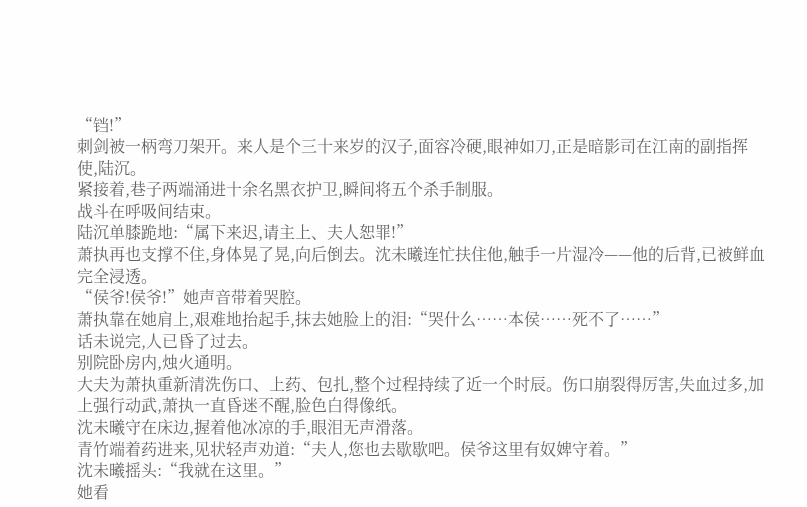“铛!”
刺剑被一柄弯刀架开。来人是个三十来岁的汉子,面容冷硬,眼神如刀,正是暗影司在江南的副指挥使,陆沉。
紧接着,巷子两端涌进十余名黑衣护卫,瞬间将五个杀手制服。
战斗在呼吸间结束。
陆沉单膝跪地:“属下来迟,请主上、夫人恕罪!”
萧执再也支撑不住,身体晃了晃,向后倒去。沈未曦连忙扶住他,触手一片湿冷——他的后背,已被鲜血完全浸透。
“侯爷!侯爷!”她声音带着哭腔。
萧执靠在她肩上,艰难地抬起手,抹去她脸上的泪:“哭什么……本侯……死不了……”
话未说完,人已昏了过去。
别院卧房内,烛火通明。
大夫为萧执重新清洗伤口、上药、包扎,整个过程持续了近一个时辰。伤口崩裂得厉害,失血过多,加上强行动武,萧执一直昏迷不醒,脸色白得像纸。
沈未曦守在床边,握着他冰凉的手,眼泪无声滑落。
青竹端着药进来,见状轻声劝道:“夫人,您也去歇歇吧。侯爷这里有奴婢守着。”
沈未曦摇头:“我就在这里。”
她看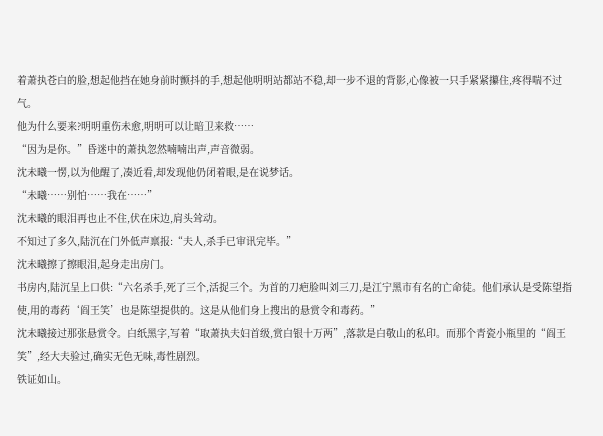着萧执苍白的脸,想起他挡在她身前时颤抖的手,想起他明明站都站不稳,却一步不退的背影,心像被一只手紧紧攥住,疼得喘不过气。
他为什么要来?明明重伤未愈,明明可以让暗卫来救……
“因为是你。”昏迷中的萧执忽然喃喃出声,声音微弱。
沈未曦一愣,以为他醒了,凑近看,却发现他仍闭着眼,是在说梦话。
“未曦……别怕……我在……”
沈未曦的眼泪再也止不住,伏在床边,肩头耸动。
不知过了多久,陆沉在门外低声禀报:“夫人,杀手已审讯完毕。”
沈未曦擦了擦眼泪,起身走出房门。
书房内,陆沉呈上口供:“六名杀手,死了三个,活捉三个。为首的刀疤脸叫刘三刀,是江宁黑市有名的亡命徒。他们承认是受陈望指使,用的毒药‘阎王笑’也是陈望提供的。这是从他们身上搜出的悬赏令和毒药。”
沈未曦接过那张悬赏令。白纸黑字,写着“取萧执夫妇首级,赏白银十万两”,落款是白敬山的私印。而那个青瓷小瓶里的“阎王笑”,经大夫验过,确实无色无味,毒性剧烈。
铁证如山。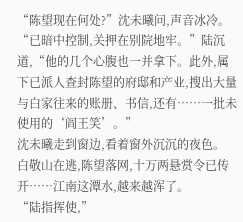“陈望现在何处?”沈未曦问,声音冰冷。
“已暗中控制,关押在别院地牢。”陆沉道,“他的几个心腹也一并拿下。此外,属下已派人查封陈望的府邸和产业,搜出大量与白家往来的账册、书信,还有……一批未使用的‘阎王笑’。”
沈未曦走到窗边,看着窗外沉沉的夜色。
白敬山在逃,陈望落网,十万两悬赏令已传开……江南这潭水,越来越浑了。
“陆指挥使,”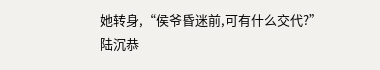她转身,“侯爷昏迷前,可有什么交代?”
陆沉恭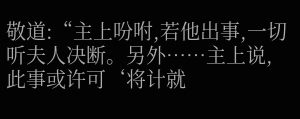敬道:“主上吩咐,若他出事,一切听夫人决断。另外……主上说,此事或许可‘将计就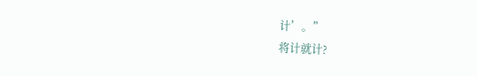计’。”
将计就计?